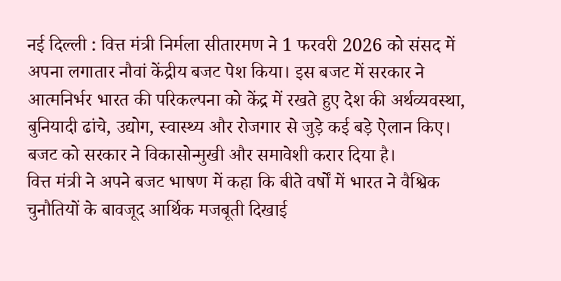नई दिल्ली : वित्त मंत्री निर्मला सीतारमण ने 1 फरवरी 2026 को संसद में अपना लगातार नौवां केंद्रीय बजट पेश किया। इस बजट में सरकार ने आत्मनिर्भर भारत की परिकल्पना को केंद्र में रखते हुए देश की अर्थव्यवस्था, बुनियादी ढांचे, उद्योग, स्वास्थ्य और रोजगार से जुड़े कई बड़े ऐलान किए। बजट को सरकार ने विकासोन्मुखी और समावेशी करार दिया है।
वित्त मंत्री ने अपने बजट भाषण में कहा कि बीते वर्षों में भारत ने वैश्विक चुनौतियों के बावजूद आर्थिक मजबूती दिखाई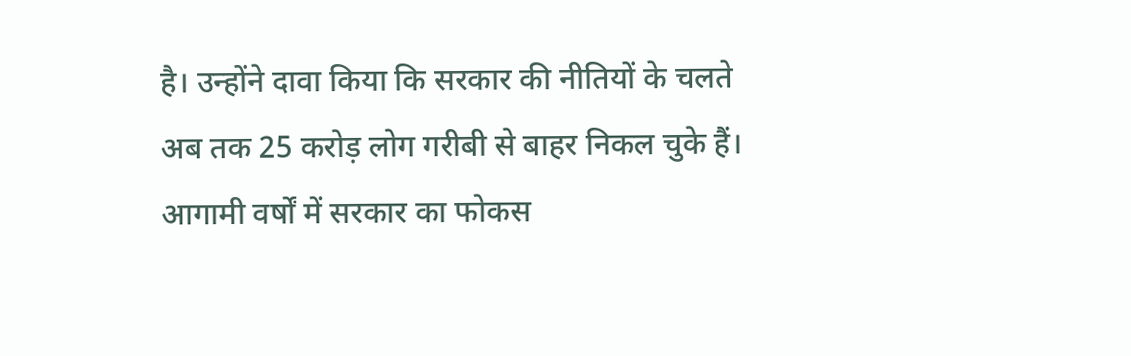है। उन्होंने दावा किया कि सरकार की नीतियों के चलते अब तक 25 करोड़ लोग गरीबी से बाहर निकल चुके हैं। आगामी वर्षों में सरकार का फोकस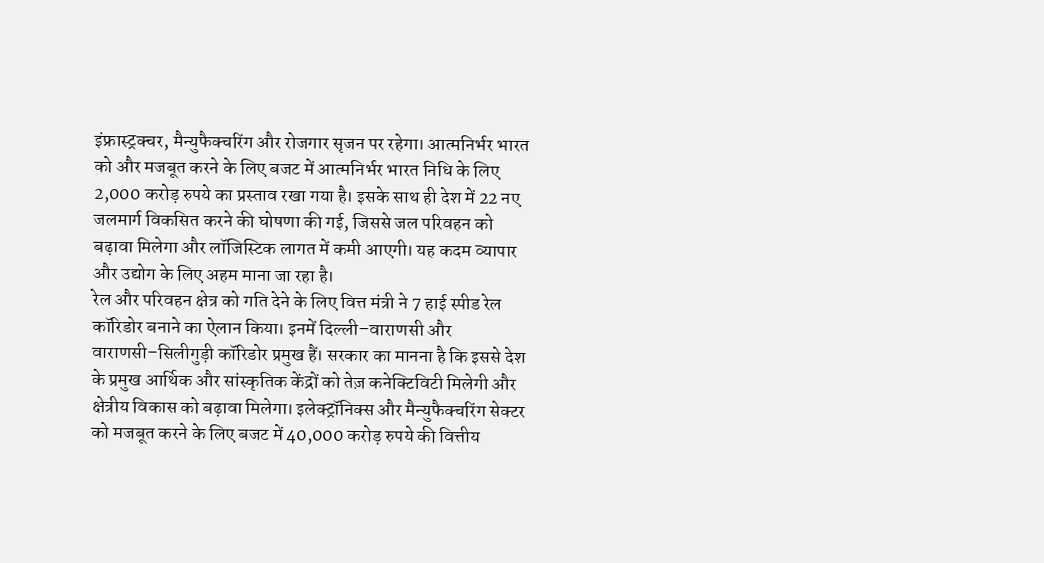इंफ्रास्ट्रक्चर, मैन्युफैक्चरिंग और रोजगार सृजन पर रहेगा। आत्मनिर्भर भारत को और मजबूत करने के लिए बजट में आत्मनिर्भर भारत निधि के लिए 2,000 करोड़ रुपये का प्रस्ताव रखा गया है। इसके साथ ही देश में 22 नए जलमार्ग विकसित करने की घोषणा की गई, जिससे जल परिवहन को बढ़ावा मिलेगा और लॉजिस्टिक लागत में कमी आएगी। यह कदम व्यापार और उद्योग के लिए अहम माना जा रहा है।
रेल और परिवहन क्षेत्र को गति देने के लिए वित्त मंत्री ने 7 हाई स्पीड रेल कॉरिडोर बनाने का ऐलान किया। इनमें दिल्ली–वाराणसी और वाराणसी–सिलीगुड़ी कॉरिडोर प्रमुख हैं। सरकार का मानना है कि इससे देश के प्रमुख आर्थिक और सांस्कृतिक केंद्रों को तेज़ कनेक्टिविटी मिलेगी और क्षेत्रीय विकास को बढ़ावा मिलेगा। इलेक्ट्रॉनिक्स और मैन्युफैक्चरिंग सेक्टर को मजबूत करने के लिए बजट में 40,000 करोड़ रुपये की वित्तीय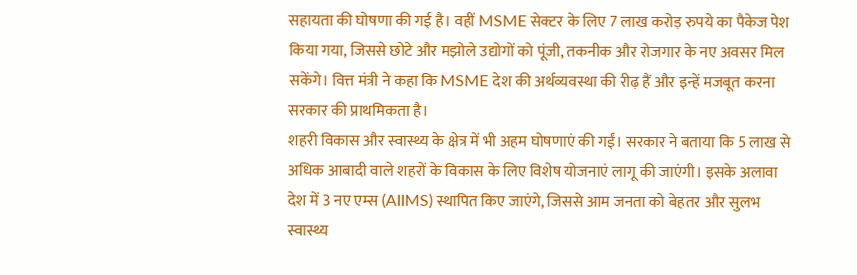सहायता की घोषणा की गई है। वहीं MSME सेक्टर के लिए 7 लाख करोड़ रुपये का पैकेज पेश किया गया, जिससे छोटे और मझोले उद्योगों को पूंजी, तकनीक और रोजगार के नए अवसर मिल सकेंगे। वित्त मंत्री ने कहा कि MSME देश की अर्थव्यवस्था की रीढ़ हैं और इन्हें मजबूत करना सरकार की प्राथमिकता है।
शहरी विकास और स्वास्थ्य के क्षेत्र में भी अहम घोषणाएं की गईं। सरकार ने बताया कि 5 लाख से अधिक आबादी वाले शहरों के विकास के लिए विशेष योजनाएं लागू की जाएंगी। इसके अलावा देश में 3 नए एम्स (AIIMS) स्थापित किए जाएंगे, जिससे आम जनता को बेहतर और सुलभ स्वास्थ्य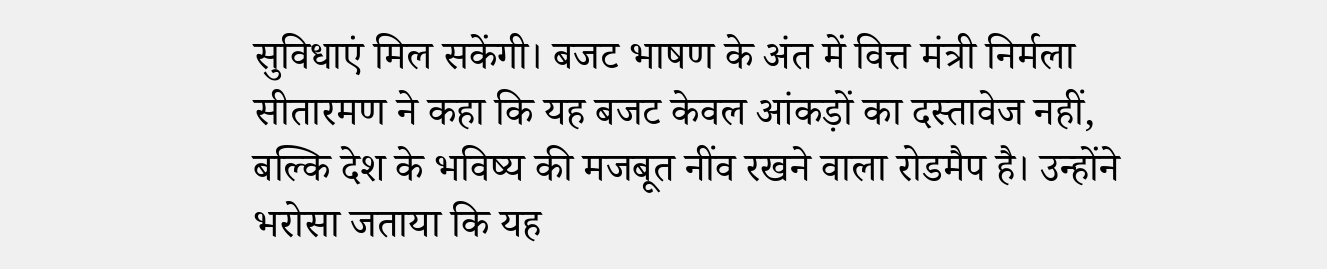सुविधाएं मिल सकेंगी। बजट भाषण के अंत में वित्त मंत्री निर्मला सीतारमण ने कहा कि यह बजट केवल आंकड़ों का दस्तावेज नहीं, बल्कि देश के भविष्य की मजबूत नींव रखने वाला रोडमैप है। उन्होंने भरोसा जताया कि यह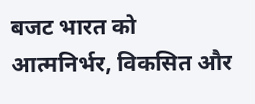बजट भारत को आत्मनिर्भर, विकसित और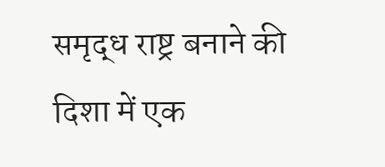समृद्ध राष्ट्र बनाने की दिशा में एक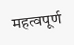महत्वपूर्ण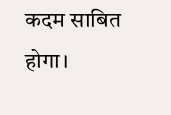कदम साबित होगा।